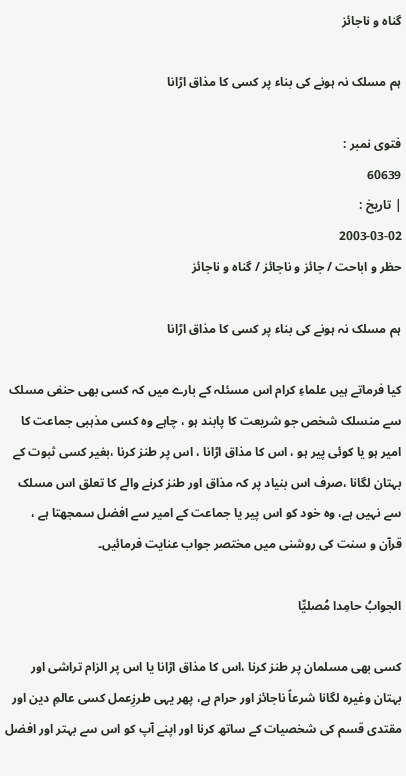گناہ و ناجائز

ہم مسلک نہ ہونے کی بناء پر کسی کا مذاق اڑانا

فتوی نمبر :
60639
| تاریخ :
2003-03-02
حظر و اباحت / جائز و ناجائز / گناہ و ناجائز

ہم مسلک نہ ہونے کی بناء پر کسی کا مذاق اڑانا

کیا فرماتے ہیں علماءِ کرام اس مسئلہ کے بارے میں کہ کسی بھی حنفی مسلک سے منسلک شخص جو شریعت کا پابند ہو ، چاہے وہ کسی مذہبی جماعت کا امیر ہو یا کوئی پیر ہو ، اس کا مذاق اڑانا ، اس پر طنز کرنا ،بغیر کسی ثبوت کے بہتان لگانا ،صرف اس بنیاد پر کہ مذاق اور طنز کرنے والے کا تعلق اس مسلک سے نہیں ہے، وہ خود کو اس پیر یا جماعت کے امیر سے افضل سمجھتا ہے ، قرآن و سنت کی روشنی میں مختصر جواب عنایت فرمائیں۔

الجوابُ حامِدا مُصلیِّا

کسی بھی مسلمان پر طنز کرنا ،اس کا مذاق اڑانا یا اس پر الزام تراشی اور بہتان وغیرہ لگانا شرعاً ناجائز اور حرام ہے، پھر یہی طرزِعمل کسی عالمِ دین اور مقتدی قسم کی شخصیات کے ساتھ کرنا اور اپنے آپ کو اس سے بہتر اور افضل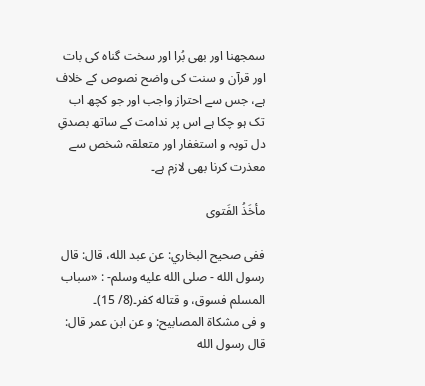سمجھنا اور بھی بُرا اور سخت گناہ کی بات اور قرآن و سنت کی واضح نصوص کے خلاف ہے، جس سے احتراز واجب اور جو کچھ اب تک ہو چکا ہے اس پر ندامت کے ساتھ بصدقِ دل توبہ و استغفار اور متعلقہ شخص سے معذرت کرنا بھی لازم ہے۔

مأخَذُ الفَتوی

ففی صحيح البخاري: عن عبد الله، قال: قال رسول الله - صلى الله عليه وسلم- : «سباب المسلم فسوق، و قتاله كفر۔(8/ 15)۔
و فی مشكاة المصابيح: و عن ابن عمر قال: قال رسول الله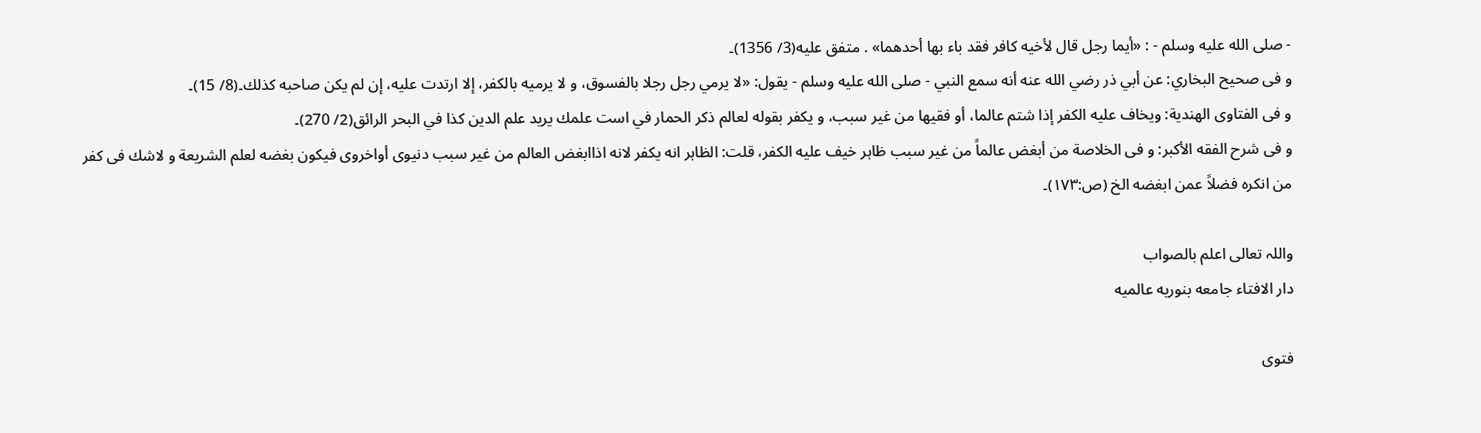- صلى الله عليه وسلم - : «أيما رجل قال لأخيه كافر فقد باء بها أحدهما» . متفق عليه(3/ 1356)۔
و فی صحيح البخاري: عن أبي ذر رضي الله عنه أنه سمع النبي - صلى الله عليه وسلم - يقول: «لا يرمي رجل رجلا بالفسوق، و لا يرميه بالكفر، إلا ارتدت عليه، إن لم يكن صاحبه كذلك۔(8/ 15)۔
و فی الفتاوى الهندية: ويخاف عليه الكفر إذا شتم عالما، أو فقيها من غير سبب، و يكفر بقوله لعالم ذكر الحمار في است علمك يريد علم الدين كذا في البحر الرائق(2/ 270)۔
و فی شرح الفقه الأکبر: و فی الخلاصة من أبغض عالماً من غیر سبب ظاہر خیف علیه الکفر، قلت: الظاہر انه یکفر لانه اذاابغض العالم من غیر سبب دنیوی أواخروی فیکون بغضه لعلم الشریعة و لاشك فی کفر من انکرہ فضلاً عمن ابغضه الخ (ص:۱۷۳)۔

واللہ تعالی اعلم بالصواب
دار الافتاء جامعه بنوریه عالمیه

فتوی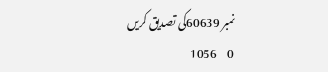نمبر 60639کی تصدیق کریں
0     1056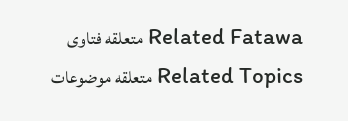Related Fatawa متعلقه فتاوی
Related Topics متعلقه موضوعات